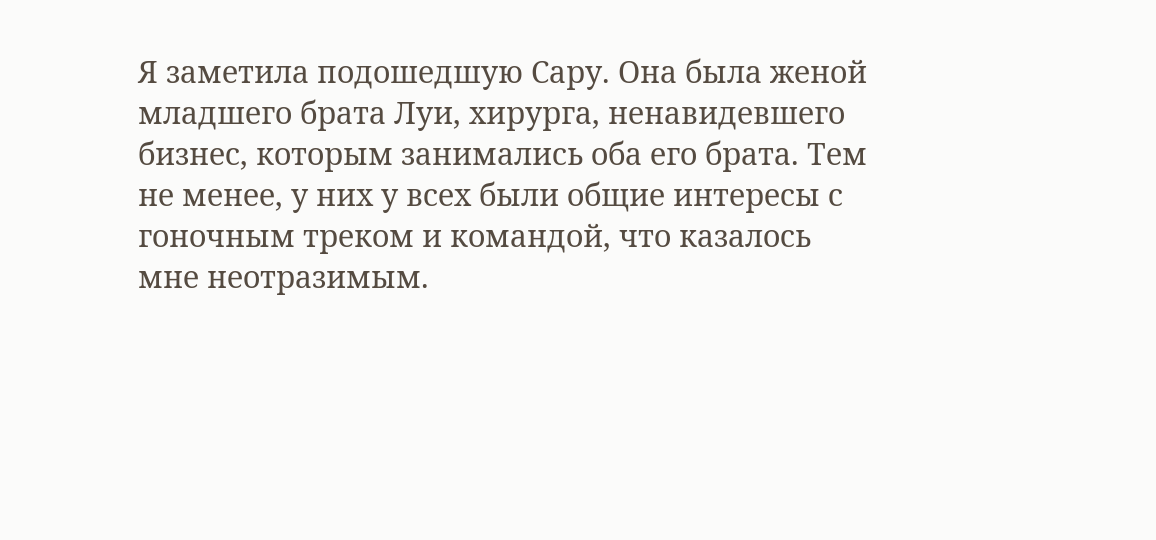Я заметила подошедшую Сару. Она была женой младшего брата Луи, хирурга, ненавидевшего бизнес, которым занимались оба его брата. Тем не менее, у них у всех были общие интересы с гоночным треком и командой, что казалось мне неотразимым.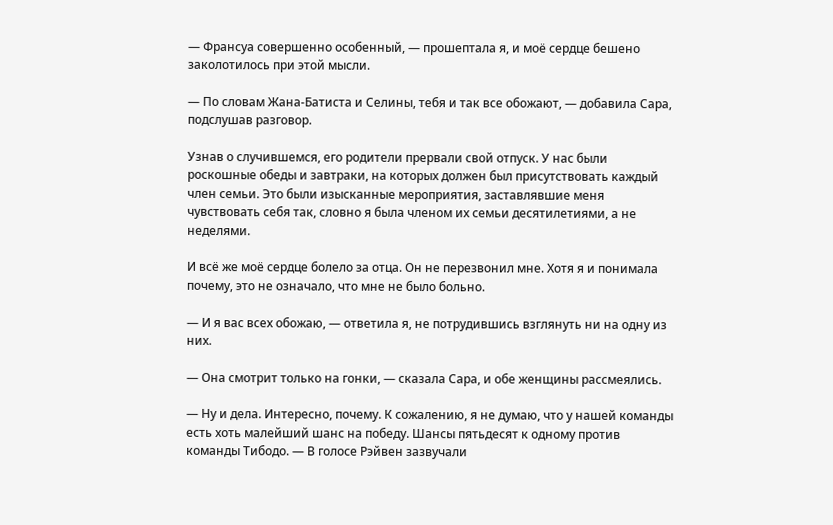— Франсуа совершенно особенный, — прошептала я, и моё сердце бешено заколотилось при этой мысли.

— По словам Жана-Батиста и Селины, тебя и так все обожают, — добавила Сара, подслушав разговор.

Узнав о случившемся, его родители прервали свой отпуск. У нас были роскошные обеды и завтраки, на которых должен был присутствовать каждый член семьи. Это были изысканные мероприятия, заставлявшие меня чувствовать себя так, словно я была членом их семьи десятилетиями, а не неделями.

И всё же моё сердце болело за отца. Он не перезвонил мне. Хотя я и понимала почему, это не означало, что мне не было больно.

— И я вас всех обожаю, — ответила я, не потрудившись взглянуть ни на одну из них.

— Она смотрит только на гонки, — сказала Сара, и обе женщины рассмеялись.

— Ну и дела. Интересно, почему. К сожалению, я не думаю, что у нашей команды есть хоть малейший шанс на победу. Шансы пятьдесят к одному против команды Тибодо. — В голосе Рэйвен зазвучали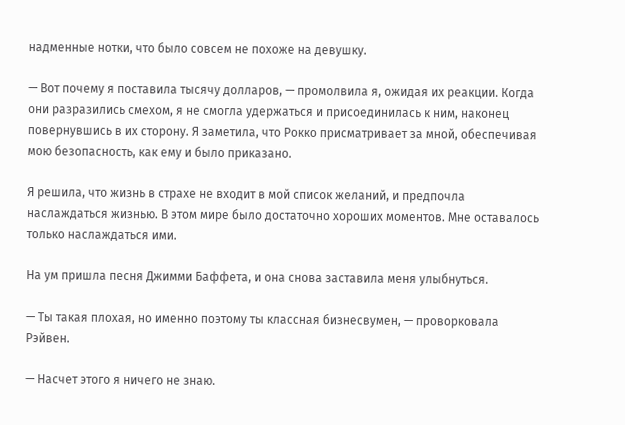надменные нотки, что было совсем не похоже на девушку.

— Вот почему я поставила тысячу долларов, — промолвила я, ожидая их реакции. Когда они разразились смехом, я не смогла удержаться и присоединилась к ним, наконец повернувшись в их сторону. Я заметила, что Рокко присматривает за мной, обеспечивая мою безопасность, как ему и было приказано.

Я решила, что жизнь в страхе не входит в мой список желаний, и предпочла наслаждаться жизнью. В этом мире было достаточно хороших моментов. Мне оставалось только наслаждаться ими.

На ум пришла песня Джимми Баффета, и она снова заставила меня улыбнуться.

— Ты такая плохая, но именно поэтому ты классная бизнесвумен, — проворковала Рэйвен.

— Насчет этого я ничего не знаю.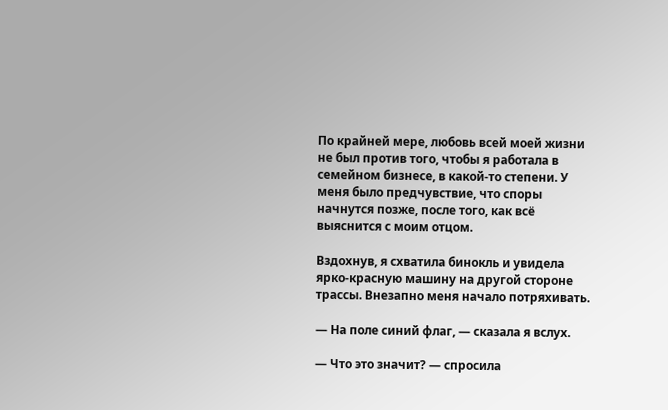По крайней мере, любовь всей моей жизни не был против того, чтобы я работала в семейном бизнесе, в какой-то степени. У меня было предчувствие, что споры начнутся позже, после того, как всё выяснится с моим отцом.

Вздохнув, я схватила бинокль и увидела ярко-красную машину на другой стороне трассы. Внезапно меня начало потряхивать.

— На поле синий флаг, — сказала я вслух.

— Что это значит? — спросила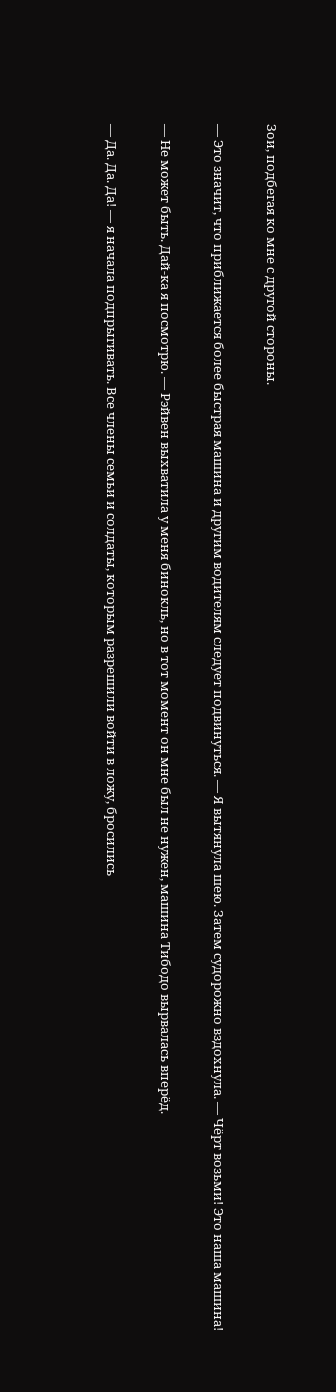Зои, подбегая ко мне с другой стороны.

— Это значит, что приближается более быстрая машина и другим водителям следует подвинуться. — Я вытянула шею. Затем судорожно вздохнула. — Чёрт возьми! Это наша машина!

— Не может быть. Дай-ка я посмотрю. — Рэйвен выхватила у меня бинокль, но в тот момент он мне был не нужен, машина Тибодо вырвалась вперёд.

— Да. Да. Да! — я начала подпрыгивать. Все члены семьи и солдаты, которым разрешили войти в ложу, бросились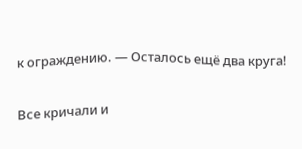к ограждению. — Осталось ещё два круга!

Все кричали и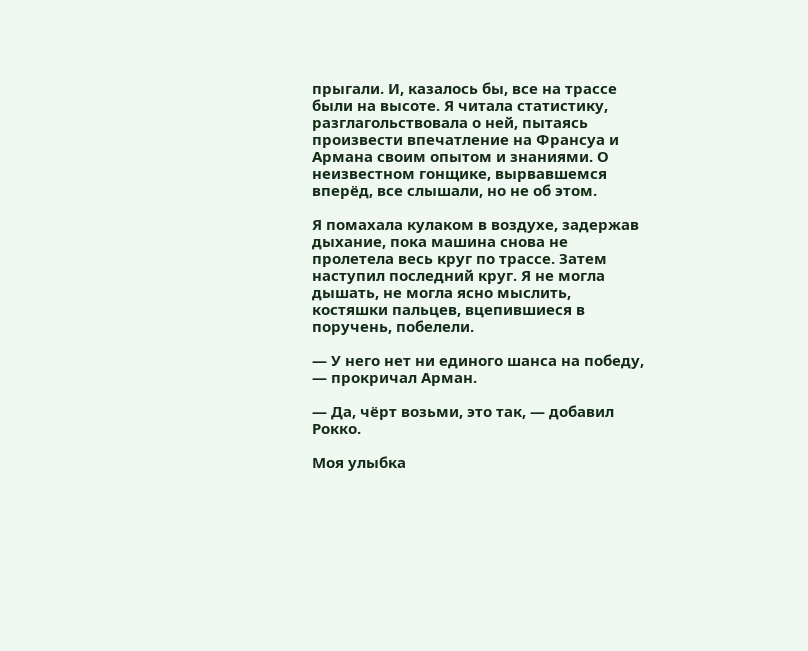прыгали. И, казалось бы, все на трассе были на высоте. Я читала статистику, разглагольствовала о ней, пытаясь произвести впечатление на Франсуа и Армана своим опытом и знаниями. О неизвестном гонщике, вырвавшемся вперёд, все слышали, но не об этом.

Я помахала кулаком в воздухе, задержав дыхание, пока машина снова не пролетела весь круг по трассе. Затем наступил последний круг. Я не могла дышать, не могла ясно мыслить, костяшки пальцев, вцепившиеся в поручень, побелели.

— У него нет ни единого шанса на победу, — прокричал Арман.

— Да, чёрт возьми, это так, — добавил Рокко.

Моя улыбка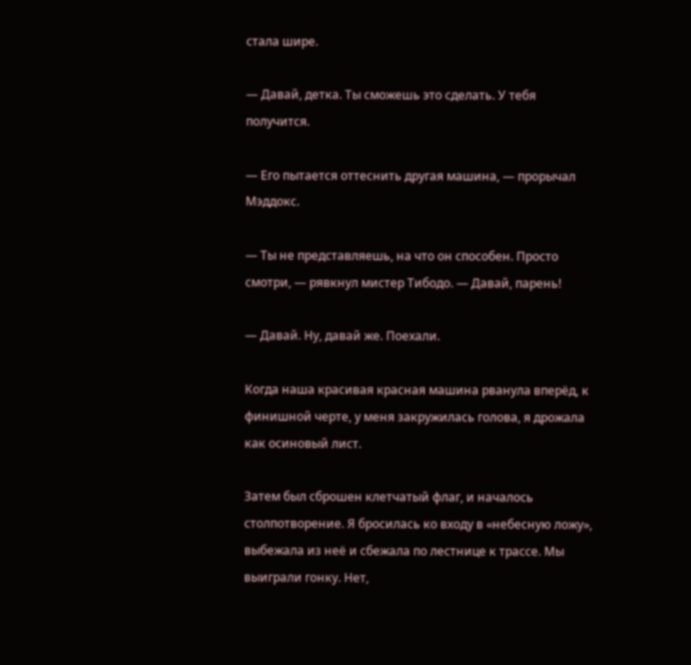стала шире.

— Давай, детка. Ты сможешь это сделать. У тебя получится.

— Его пытается оттеснить другая машина, — прорычал Мэддокс.

— Ты не представляешь, на что он способен. Просто смотри, — рявкнул мистер Тибодо. — Давай, парень!

— Давай. Ну, давай же. Поехали.

Когда наша красивая красная машина рванула вперёд, к финишной черте, у меня закружилась голова, я дрожала как осиновый лист.

Затем был сброшен клетчатый флаг, и началось столпотворение. Я бросилась ко входу в «небесную ложу», выбежала из неё и сбежала по лестнице к трассе. Мы выиграли гонку. Нет,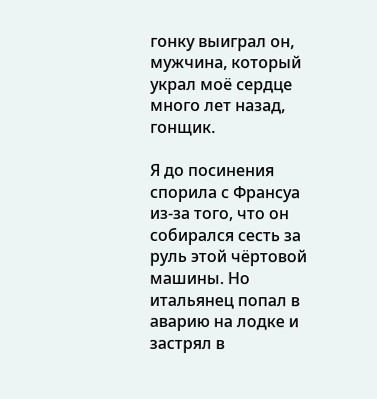гонку выиграл он, мужчина, который украл моё сердце много лет назад, гонщик.

Я до посинения спорила с Франсуа из-за того, что он собирался сесть за руль этой чёртовой машины. Но итальянец попал в аварию на лодке и застрял в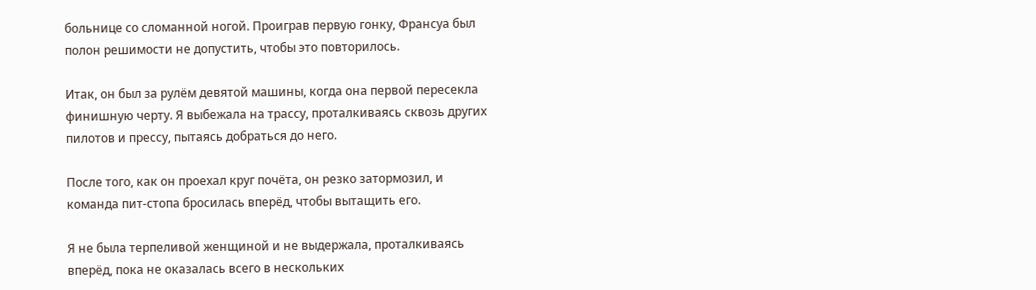больнице со сломанной ногой. Проиграв первую гонку, Франсуа был полон решимости не допустить, чтобы это повторилось.

Итак, он был за рулём девятой машины, когда она первой пересекла финишную черту. Я выбежала на трассу, проталкиваясь сквозь других пилотов и прессу, пытаясь добраться до него.

После того, как он проехал круг почёта, он резко затормозил, и команда пит-стопа бросилась вперёд, чтобы вытащить его.

Я не была терпеливой женщиной и не выдержала, проталкиваясь вперёд, пока не оказалась всего в нескольких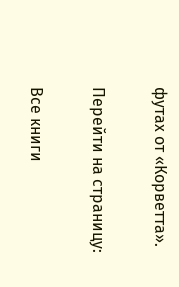футах от «Корветта».

Перейти на страницу:

Все книги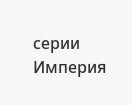серии Империя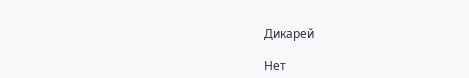Дикарей

Нет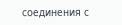соединения с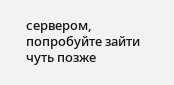сервером, попробуйте зайти чуть позже